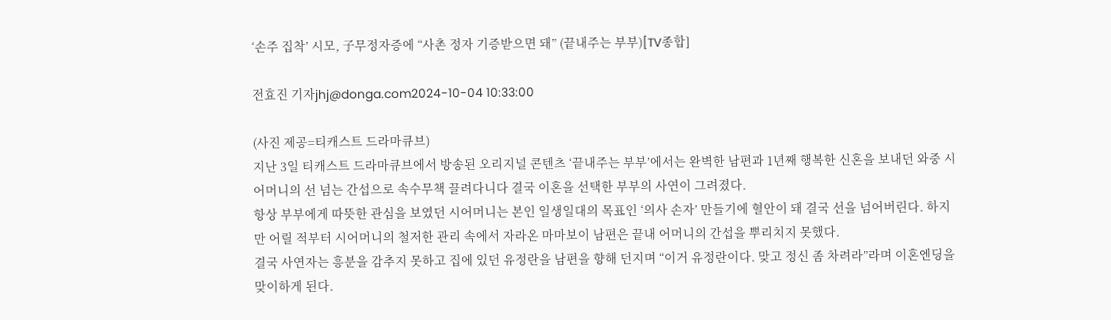‘손주 집착’ 시모, 子무정자증에 “사촌 정자 기증받으면 돼” (끝내주는 부부)[TV종합]

전효진 기자jhj@donga.com2024-10-04 10:33:00

(사진 제공=티캐스트 드라마큐브)
지난 3일 티캐스트 드라마큐브에서 방송된 오리지널 콘텐츠 ‘끝내주는 부부’에서는 완벽한 남편과 1년째 행복한 신혼을 보내던 와중 시어머니의 선 넘는 간섭으로 속수무책 끌려다니다 결국 이혼을 선택한 부부의 사연이 그려졌다.
항상 부부에게 따뜻한 관심을 보였던 시어머니는 본인 일생일대의 목표인 ‘의사 손자’ 만들기에 혈안이 돼 결국 선을 넘어버린다. 하지만 어릴 적부터 시어머니의 철저한 관리 속에서 자라온 마마보이 남편은 끝내 어머니의 간섭을 뿌리치지 못했다.
결국 사연자는 흥분을 감추지 못하고 집에 있던 유정란을 남편을 향해 던지며 “이거 유정란이다. 맞고 정신 좀 차려라”라며 이혼엔딩을 맞이하게 된다.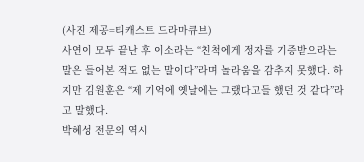(사진 제공=티캐스트 드라마큐브)
사연이 모두 끝난 후 이소라는 “친척에게 정자를 기증받으라는 말은 들어본 적도 없는 말이다”라며 놀라움을 감추지 못했다. 하지만 김원훈은 “제 기억에 옛날에는 그랬다고들 했던 것 같다”라고 말했다.
박혜성 전문의 역시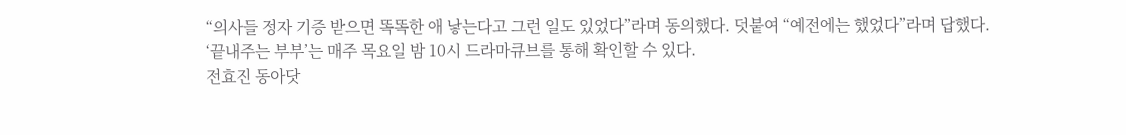“의사들 정자 기증 받으면 똑똑한 애 낳는다고 그런 일도 있었다”라며 동의했다. 덧붙여 “예전에는 했었다”라며 답했다.
‘끝내주는 부부’는 매주 목요일 밤 10시 드라마큐브를 통해 확인할 수 있다.
전효진 동아닷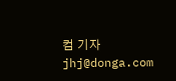컴 기자 jhj@donga.com